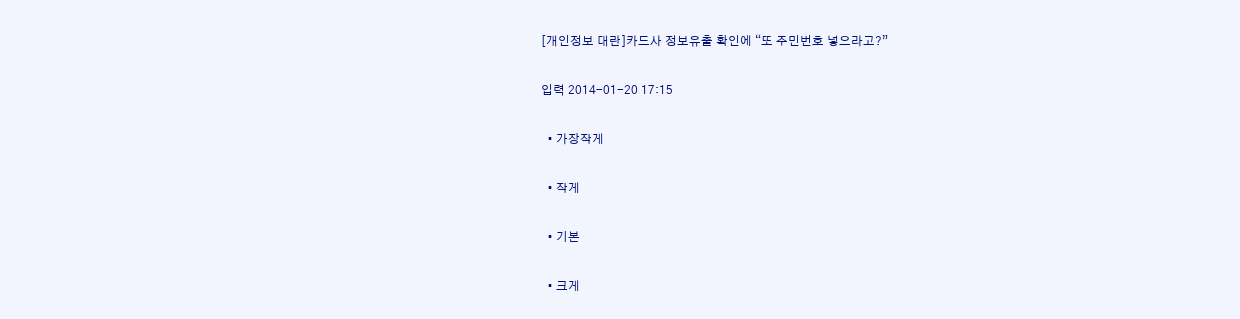[개인정보 대란]카드사 정보유출 확인에 “또 주민번호 넣으라고?”

입력 2014-01-20 17:15

  • 가장작게

  • 작게

  • 기본

  • 크게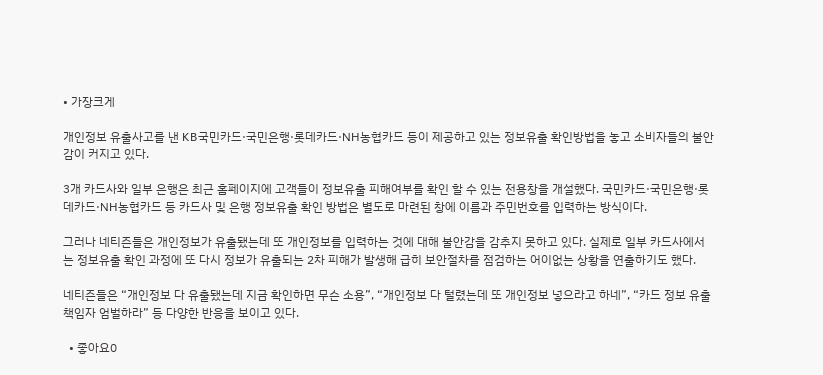• 가장크게

개인정보 유출사고를 낸 KB국민카드·국민은행·롯데카드·NH농협카드 등이 제공하고 있는 정보유출 확인방법을 놓고 소비자들의 불안감이 커지고 있다.

3개 카드사와 일부 은행은 최근 홈페이지에 고객들이 정보유출 피해여부를 확인 할 수 있는 전용창을 개설했다. 국민카드·국민은행·롯데카드·NH농협카드 등 카드사 및 은행 정보유출 확인 방법은 별도로 마련된 창에 이름과 주민번호를 입력하는 방식이다.

그러나 네티즌들은 개인정보가 유출됐는데 또 개인정보를 입력하는 것에 대해 불안감을 감추지 못하고 있다. 실제로 일부 카드사에서는 정보유출 확인 과정에 또 다시 정보가 유출되는 2차 피해가 발생해 급히 보안절차를 점검하는 어이없는 상황을 연출하기도 했다.

네티즌들은 “개인정보 다 유출됐는데 지금 확인하면 무슨 소용”, “개인정보 다 털렸는데 또 개인정보 넣으라고 하네”, “카드 정보 유출 책임자 엄벌하라” 등 다양한 반응을 보이고 있다.

  • 좋아요0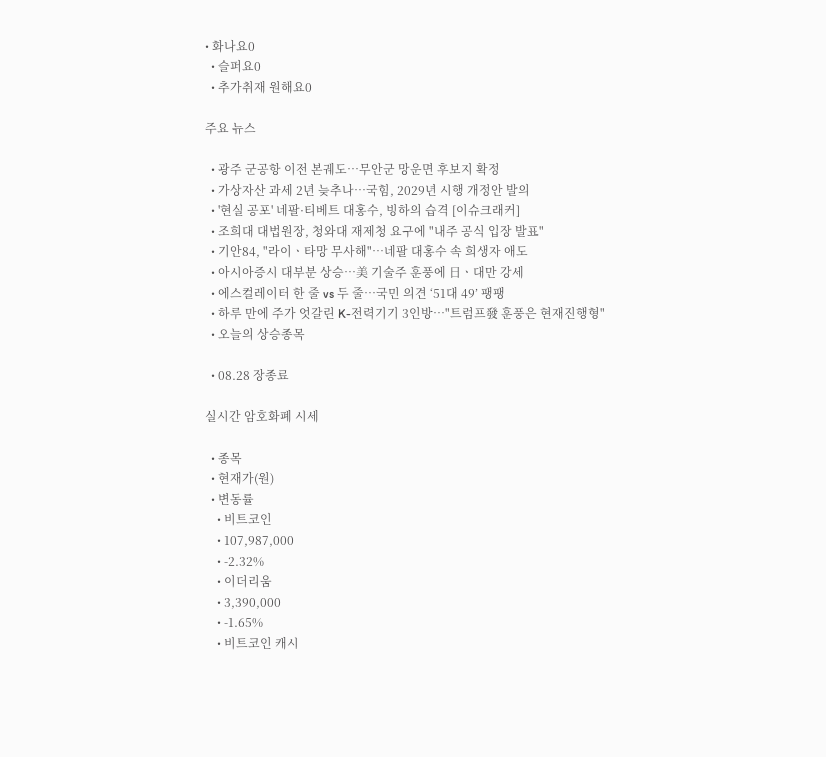• 화나요0
  • 슬퍼요0
  • 추가취재 원해요0

주요 뉴스

  • 광주 군공항 이전 본궤도…무안군 망운면 후보지 확정
  • 가상자산 과세 2년 늦추나⋯국힘, 2029년 시행 개정안 발의
  • '현실 공포' 네팔·티베트 대홍수, 빙하의 습격 [이슈크래커]
  • 조희대 대법원장, 청와대 재제청 요구에 "내주 공식 입장 발표"
  • 기안84, "라이ㆍ타망 무사해"⋯네팔 대홍수 속 희생자 애도
  • 아시아증시 대부분 상승⋯美 기술주 훈풍에 日ㆍ대만 강세
  • 에스컬레이터 한 줄 vs 두 줄⋯국민 의견 ‘51대 49’ 팽팽
  • 하루 만에 주가 엇갈린 K-전력기기 3인방…"트럼프發 훈풍은 현재진행형"
  • 오늘의 상승종목

  • 08.28 장종료

실시간 암호화폐 시세

  • 종목
  • 현재가(원)
  • 변동률
    • 비트코인
    • 107,987,000
    • -2.32%
    • 이더리움
    • 3,390,000
    • -1.65%
    • 비트코인 캐시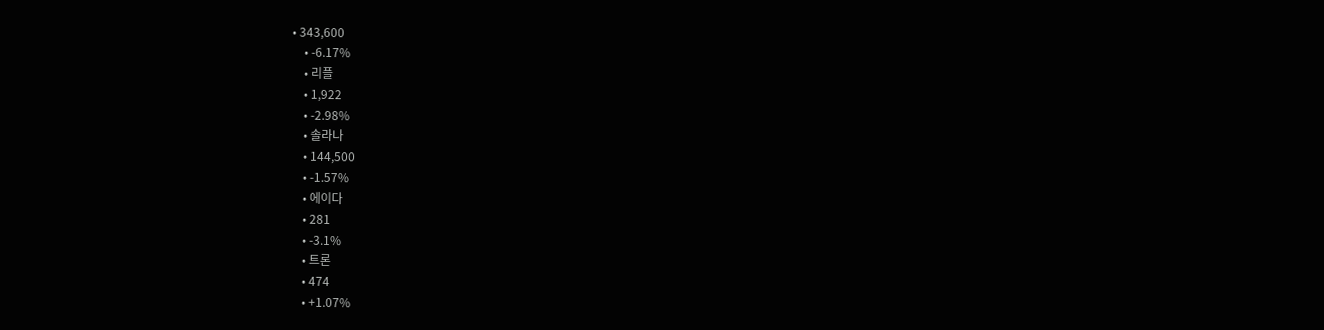• 343,600
    • -6.17%
    • 리플
    • 1,922
    • -2.98%
    • 솔라나
    • 144,500
    • -1.57%
    • 에이다
    • 281
    • -3.1%
    • 트론
    • 474
    • +1.07%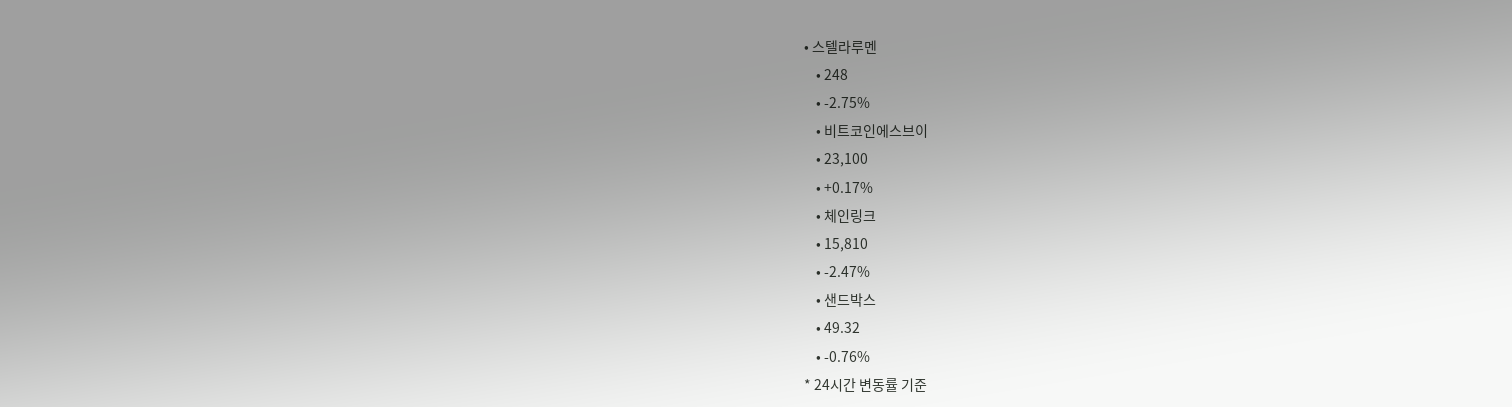• 스텔라루멘
    • 248
    • -2.75%
    • 비트코인에스브이
    • 23,100
    • +0.17%
    • 체인링크
    • 15,810
    • -2.47%
    • 샌드박스
    • 49.32
    • -0.76%
* 24시간 변동률 기준